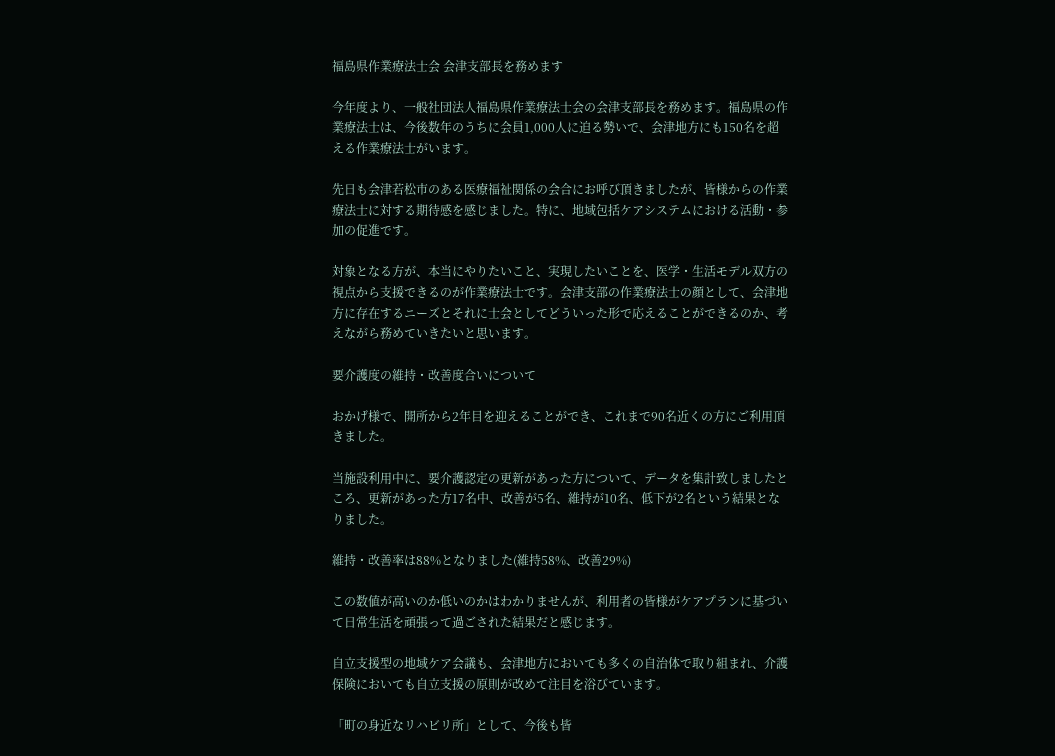福島県作業療法士会 会津支部長を務めます

今年度より、一般社団法人福島県作業療法士会の会津支部長を務めます。福島県の作業療法士は、今後数年のうちに会員1,000人に迫る勢いで、会津地方にも150名を超える作業療法士がいます。

先日も会津若松市のある医療福祉関係の会合にお呼び頂きましたが、皆様からの作業療法士に対する期待感を感じました。特に、地域包括ケアシステムにおける活動・参加の促進です。

対象となる方が、本当にやりたいこと、実現したいことを、医学・生活モデル双方の視点から支援できるのが作業療法士です。会津支部の作業療法士の顔として、会津地方に存在するニーズとそれに士会としてどういった形で応えることができるのか、考えながら務めていきたいと思います。

要介護度の維持・改善度合いについて

おかげ様で、開所から2年目を迎えることができ、これまで90名近くの方にご利用頂きました。

当施設利用中に、要介護認定の更新があった方について、データを集計致しましたところ、更新があった方17名中、改善が5名、維持が10名、低下が2名という結果となりました。

維持・改善率は88%となりました(維持58%、改善29%)

この数値が高いのか低いのかはわかりませんが、利用者の皆様がケアプランに基づいて日常生活を頑張って過ごされた結果だと感じます。

自立支援型の地域ケア会議も、会津地方においても多くの自治体で取り組まれ、介護保険においても自立支援の原則が改めて注目を浴びています。

「町の身近なリハビリ所」として、今後も皆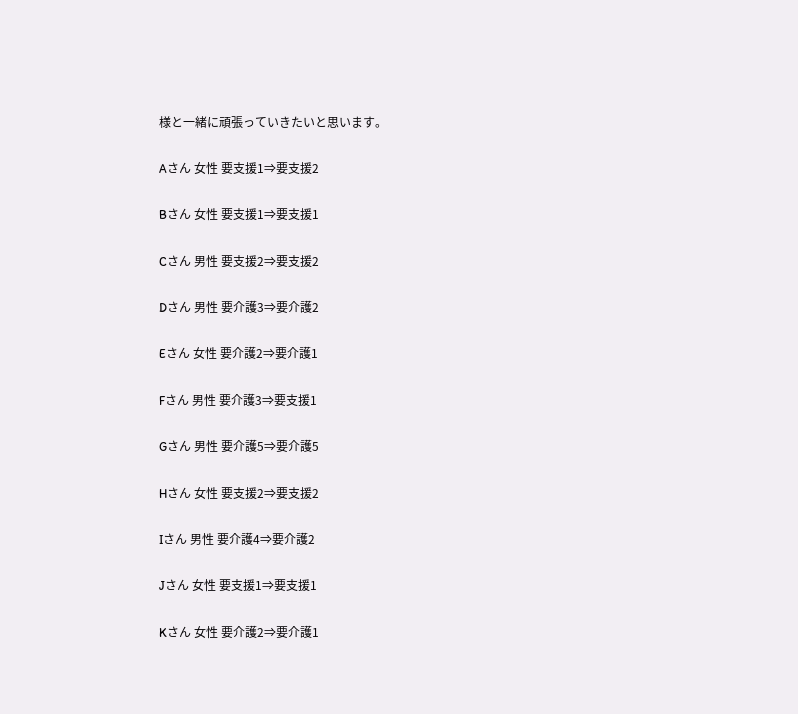様と一緒に頑張っていきたいと思います。

Aさん 女性 要支援1⇒要支援2

Bさん 女性 要支援1⇒要支援1

Cさん 男性 要支援2⇒要支援2

Dさん 男性 要介護3⇒要介護2

Eさん 女性 要介護2⇒要介護1

Fさん 男性 要介護3⇒要支援1

Gさん 男性 要介護5⇒要介護5

Hさん 女性 要支援2⇒要支援2

Iさん 男性 要介護4⇒要介護2

Jさん 女性 要支援1⇒要支援1

Kさん 女性 要介護2⇒要介護1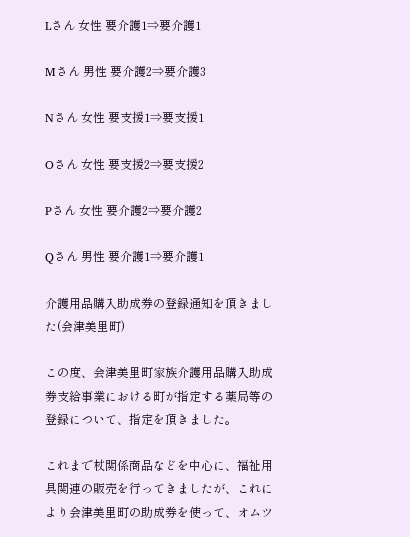Lさん 女性 要介護1⇒要介護1

Mさん 男性 要介護2⇒要介護3

Nさん 女性 要支援1⇒要支援1

Oさん 女性 要支援2⇒要支援2

Pさん 女性 要介護2⇒要介護2

Qさん 男性 要介護1⇒要介護1

介護用品購入助成券の登録通知を頂きました(会津美里町)

この度、会津美里町家族介護用品購入助成券支給事業における町が指定する薬局等の登録について、指定を頂きました。

これまで杖関係商品などを中心に、福祉用具関連の販売を行ってきましたが、これにより会津美里町の助成券を使って、オムツ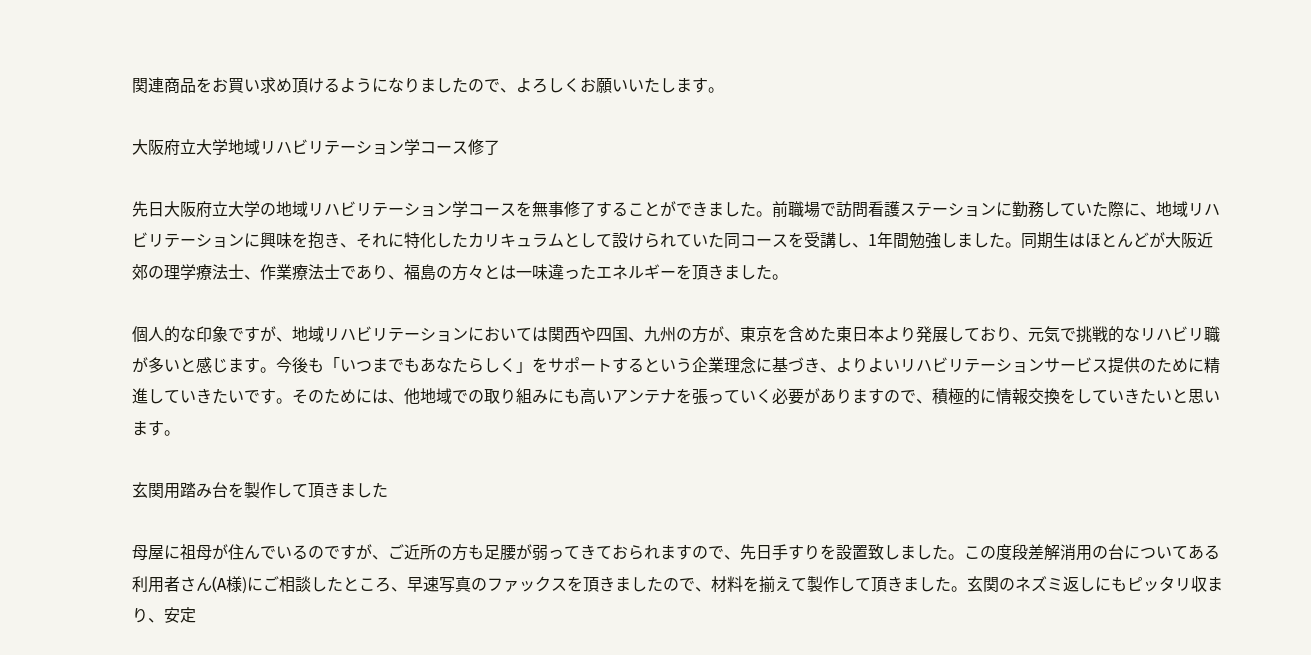関連商品をお買い求め頂けるようになりましたので、よろしくお願いいたします。

大阪府立大学地域リハビリテーション学コース修了

先日大阪府立大学の地域リハビリテーション学コースを無事修了することができました。前職場で訪問看護ステーションに勤務していた際に、地域リハビリテーションに興味を抱き、それに特化したカリキュラムとして設けられていた同コースを受講し、1年間勉強しました。同期生はほとんどが大阪近郊の理学療法士、作業療法士であり、福島の方々とは一味違ったエネルギーを頂きました。

個人的な印象ですが、地域リハビリテーションにおいては関西や四国、九州の方が、東京を含めた東日本より発展しており、元気で挑戦的なリハビリ職が多いと感じます。今後も「いつまでもあなたらしく」をサポートするという企業理念に基づき、よりよいリハビリテーションサービス提供のために精進していきたいです。そのためには、他地域での取り組みにも高いアンテナを張っていく必要がありますので、積極的に情報交換をしていきたいと思います。

玄関用踏み台を製作して頂きました

母屋に祖母が住んでいるのですが、ご近所の方も足腰が弱ってきておられますので、先日手すりを設置致しました。この度段差解消用の台についてある利用者さん(A様)にご相談したところ、早速写真のファックスを頂きましたので、材料を揃えて製作して頂きました。玄関のネズミ返しにもピッタリ収まり、安定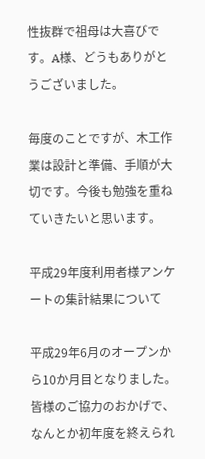性抜群で祖母は大喜びです。A様、どうもありがとうございました。

毎度のことですが、木工作業は設計と準備、手順が大切です。今後も勉強を重ねていきたいと思います。

平成29年度利用者様アンケートの集計結果について

平成29年6月のオープンから10か月目となりました。皆様のご協力のおかげで、なんとか初年度を終えられ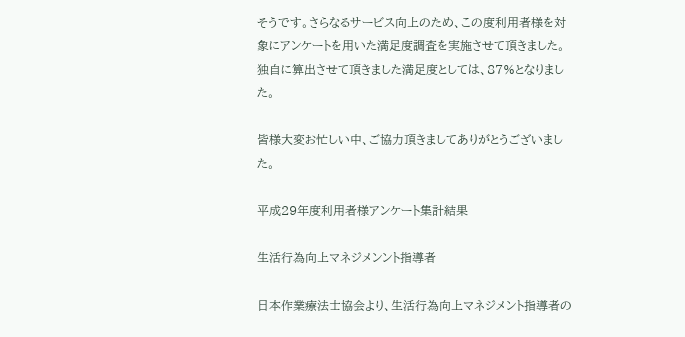そうです。さらなるサービス向上のため、この度利用者様を対象にアンケートを用いた満足度調査を実施させて頂きました。独自に算出させて頂きました満足度としては、87%となりました。

皆様大変お忙しい中、ご協力頂きましてありがとうございました。

平成29年度利用者様アンケート集計結果

生活行為向上マネジメンント指導者

日本作業療法士協会より、生活行為向上マネジメント指導者の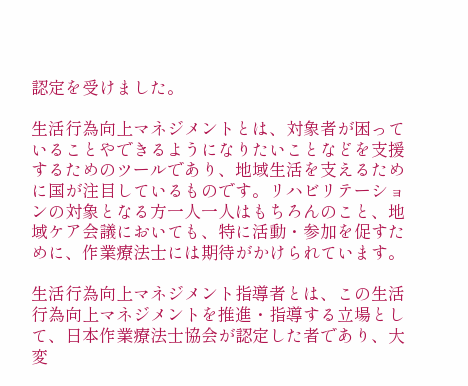認定を受けました。

生活行為向上マネジメントとは、対象者が困っていることやできるようになりたいことなどを支援するためのツールであり、地域生活を支えるために国が注目しているものです。リハビリテーションの対象となる方一人一人はもちろんのこと、地域ケア会議においても、特に活動・参加を促すために、作業療法士には期待がかけられています。

生活行為向上マネジメント指導者とは、この生活行為向上マネジメントを推進・指導する立場として、日本作業療法士協会が認定した者であり、大変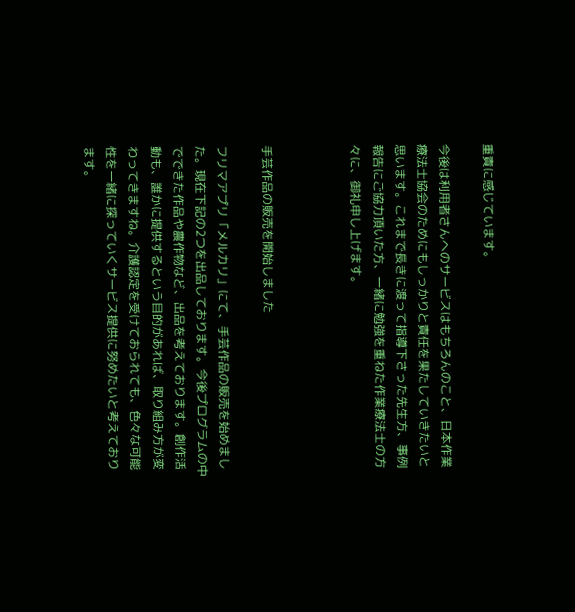重責に感じています。

今後は利用者さんへのサービスはもちろんのこと、日本作業療法士協会のためにもしっかりと責任を果たしていきたいと思います。これまで長きに渡って指導下さった先生方、事例報告にご協力頂いた方、一緒に勉強を重ねた作業療法士の方々に、御礼申し上げます。



手芸作品の販売を開始しました

フリマアプリ「メルカリ」にて、手芸作品の販売を始めました。現在下記の2つを出品しております。今後プログラムの中でできた作品や農作物など、出品を考えております。創作活動も、誰かに提供するという目的があれば、取り組み方が変わってきますね。介護認定を受けておられても、色々な可能性を一緒に探っていくサービス提供に努めたいと考えております。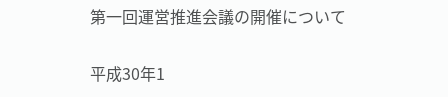第一回運営推進会議の開催について

平成30年1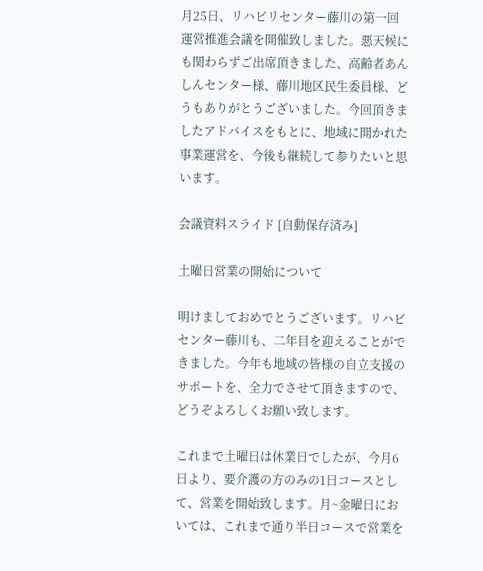月25日、リハビリセンター藤川の第一回運営推進会議を開催致しました。悪天候にも関わらずご出席頂きました、高齢者あんしんセンター様、藤川地区民生委員様、どうもありがとうございました。今回頂きましたアドバイスをもとに、地域に開かれた事業運営を、今後も継続して参りたいと思います。

会議資料スライド [自動保存済み]

土曜日営業の開始について

明けましておめでとうございます。リハビセンター藤川も、二年目を迎えることができました。今年も地域の皆様の自立支援のサポートを、全力でさせて頂きますので、どうぞよろしくお願い致します。

これまで土曜日は休業日でしたが、今月6日より、要介護の方のみの1日コースとして、営業を開始致します。月~金曜日においては、これまで通り半日コースで営業を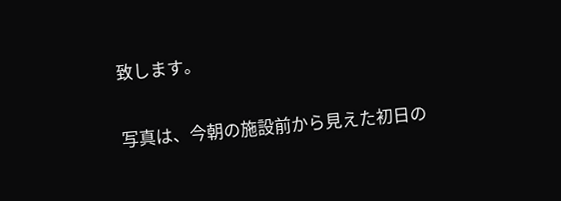致します。

写真は、今朝の施設前から見えた初日の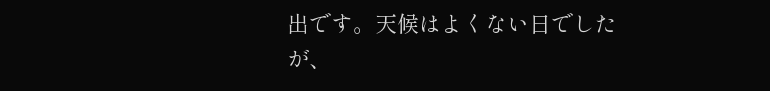出です。天候はよくない日でしたが、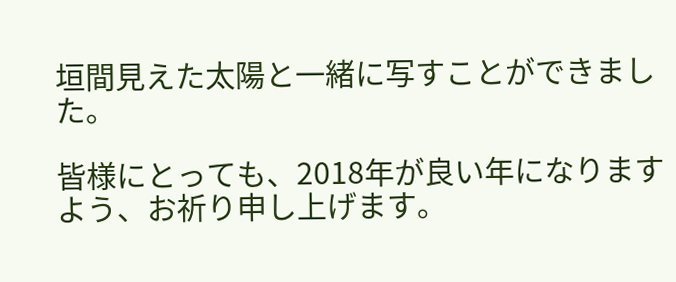垣間見えた太陽と一緒に写すことができました。

皆様にとっても、2018年が良い年になりますよう、お祈り申し上げます。